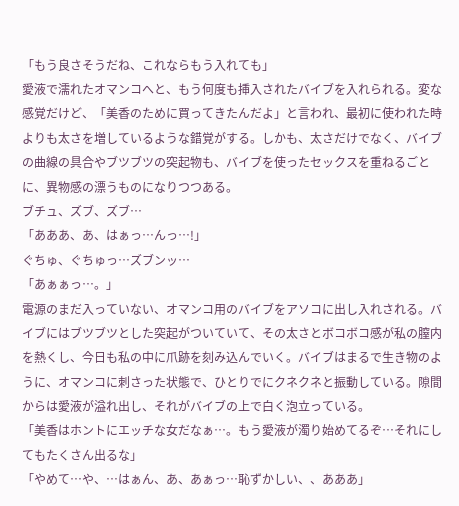「もう良さそうだね、これならもう入れても」
愛液で濡れたオマンコへと、もう何度も挿入されたバイブを入れられる。変な感覚だけど、「美香のために買ってきたんだよ」と言われ、最初に使われた時よりも太さを増しているような錯覚がする。しかも、太さだけでなく、バイブの曲線の具合やブツブツの突起物も、バイブを使ったセックスを重ねるごとに、異物感の漂うものになりつつある。
ブチュ、ズブ、ズブ…
「あああ、あ、はぁっ…んっ…!」
ぐちゅ、ぐちゅっ…ズブンッ…
「あぁぁっ…。」
電源のまだ入っていない、オマンコ用のバイブをアソコに出し入れされる。バイブにはブツブツとした突起がついていて、その太さとボコボコ感が私の膣内を熱くし、今日も私の中に爪跡を刻み込んでいく。バイブはまるで生き物のように、オマンコに刺さった状態で、ひとりでにクネクネと振動している。隙間からは愛液が溢れ出し、それがバイブの上で白く泡立っている。
「美香はホントにエッチな女だなぁ…。もう愛液が濁り始めてるぞ…それにしてもたくさん出るな」
「やめて…や、…はぁん、あ、あぁっ…恥ずかしい、、あああ」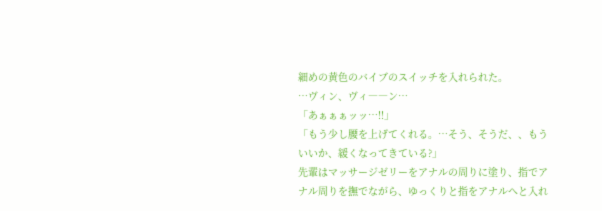細めの黄色のバイブのスイッチを入れられた。
…ヴィン、ヴィ――ン…
「あぁぁぁッッ…!!」
「もう少し腰を上げてくれる。…そう、そうだ、、もういいか、緩くなってきている?」
先輩はマッサージゼリーをアナルの周りに塗り、指でアナル周りを撫でながら、ゆっくりと指をアナルへと入れ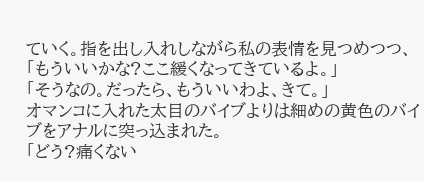ていく。指を出し入れしながら私の表情を見つめつつ、
「もういいかな?ここ緩くなってきているよ。」
「そうなの。だったら、もういいわよ、きて。」
オマンコに入れた太目のバイブよりは細めの黄色のバイブをアナルに突っ込まれた。
「どう?痛くない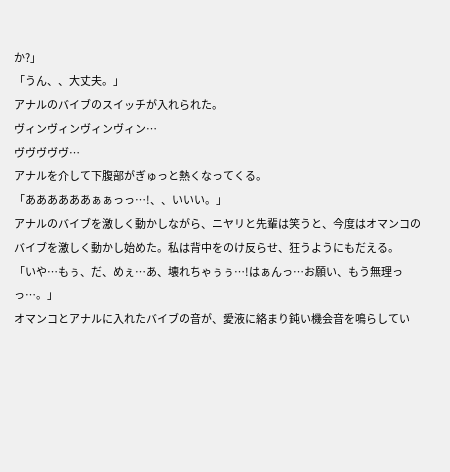か?」
「うん、、大丈夫。」
アナルのバイブのスイッチが入れられた。
ヴィンヴィンヴィンヴィン…
ヴヴヴヴヴ…
アナルを介して下腹部がぎゅっと熱くなってくる。
「ああああああぁぁっっ…!、、いいい。」
アナルのバイブを激しく動かしながら、ニヤリと先輩は笑うと、今度はオマンコのバイブを激しく動かし始めた。私は背中をのけ反らせ、狂うようにもだえる。
「いや…もぅ、だ、めぇ…あ、壊れちゃぅぅ…!はぁんっ…お願い、もう無理っっ…。」
オマンコとアナルに入れたバイブの音が、愛液に絡まり鈍い機会音を鳴らしてい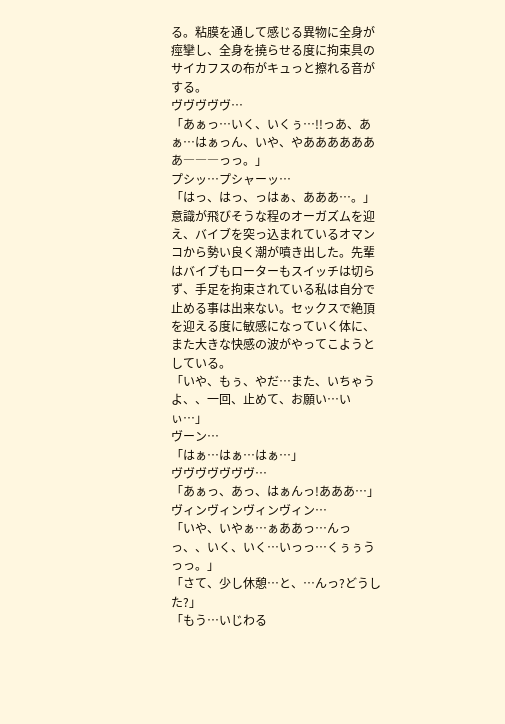る。粘膜を通して感じる異物に全身が痙攣し、全身を撓らせる度に拘束具のサイカフスの布がキュっと擦れる音がする。
ヴヴヴヴヴ…
「あぁっ…いく、いくぅ…!!っあ、あぁ…はぁっん、いや、やあああああああ―――っっ。」
プシッ…プシャーッ…
「はっ、はっ、っはぁ、あああ…。」
意識が飛びそうな程のオーガズムを迎え、バイブを突っ込まれているオマンコから勢い良く潮が噴き出した。先輩はバイブもローターもスイッチは切らず、手足を拘束されている私は自分で止める事は出来ない。セックスで絶頂を迎える度に敏感になっていく体に、また大きな快感の波がやってこようとしている。
「いや、もぅ、やだ…また、いちゃうよ、、一回、止めて、お願い…いぃ…」
ヴーン…
「はぁ…はぁ…はぁ…」
ヴヴヴヴヴヴヴ…
「あぁっ、あっ、はぁんっ!あああ…」
ヴィンヴィンヴィンヴィン…
「いや、いやぁ…ぁああっ…んっっ、、いく、いく…いっっ…くぅぅうっっ。」
「さて、少し休憩…と、…んっ?どうした?」
「もう…いじわる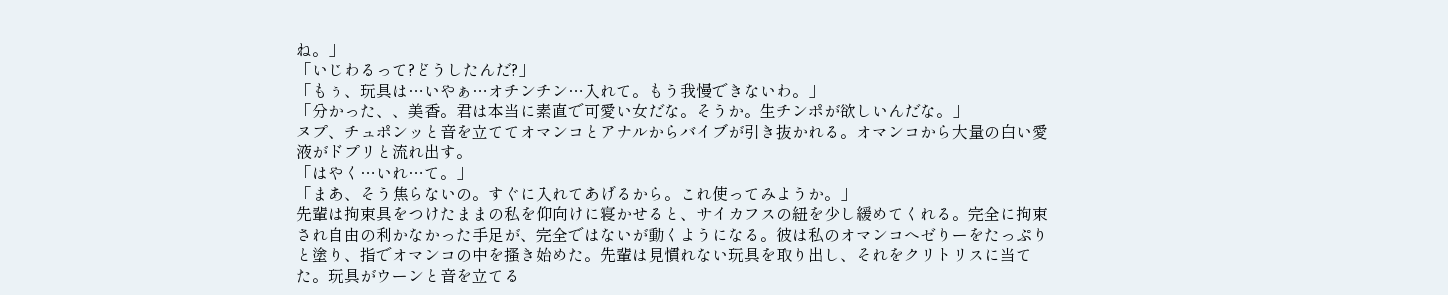ね。」
「いじわるって?どうしたんだ?」
「もぅ、玩具は…いやぁ…オチンチン…入れて。もう我慢できないわ。」
「分かった、、美香。君は本当に素直で可愛い女だな。そうか。生チンポが欲しいんだな。」
ヌプ、チュポンッと音を立ててオマンコとアナルからバイブが引き抜かれる。オマンコから大量の白い愛液がドプリと流れ出す。
「はやく…いれ…て。」
「まあ、そう焦らないの。すぐに入れてあげるから。これ使ってみようか。」
先輩は拘束具をつけたままの私を仰向けに寝かせると、サイカフスの紐を少し緩めてくれる。完全に拘束され自由の利かなかった手足が、完全ではないが動くようになる。彼は私のオマンコへゼりーをたっぷりと塗り、指でオマンコの中を搔き始めた。先輩は見慣れない玩具を取り出し、それをクリトリスに当てた。玩具がウーンと音を立てる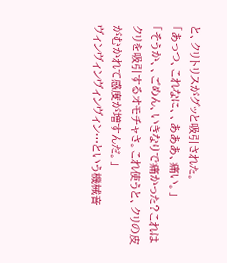と、クリトリスがグッと吸引された。
「あっつ、これなに、、あああ、痛い。」
「そうか、、ごめん、いきなりで痛かった?これはクリを吸引するオモチャさ。これ使うと、クリの皮がむかれて感度が増すんだ。」
ヴィンヴィンヴィンヴィン…という機械音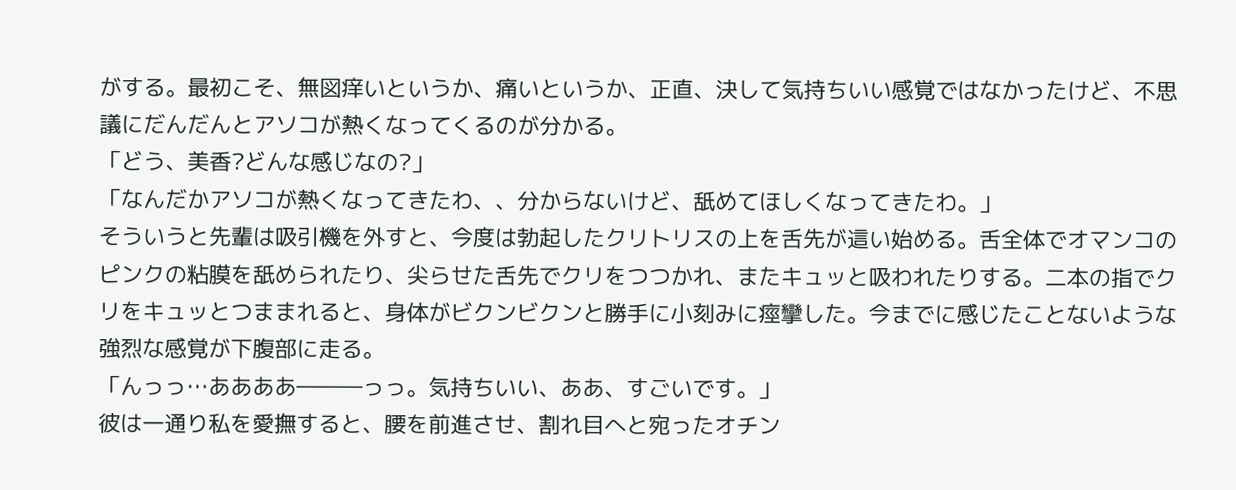がする。最初こそ、無図痒いというか、痛いというか、正直、決して気持ちいい感覚ではなかったけど、不思議にだんだんとアソコが熱くなってくるのが分かる。
「どう、美香?どんな感じなの?」
「なんだかアソコが熱くなってきたわ、、分からないけど、舐めてほしくなってきたわ。」
そういうと先輩は吸引機を外すと、今度は勃起したクリトリスの上を舌先が這い始める。舌全体でオマンコのピンクの粘膜を舐められたり、尖らせた舌先でクリをつつかれ、またキュッと吸われたりする。二本の指でクリをキュッとつままれると、身体がビクンビクンと勝手に小刻みに痙攣した。今までに感じたことないような強烈な感覚が下腹部に走る。
「んっっ…ああああ―――っっ。気持ちいい、ああ、すごいです。」
彼は一通り私を愛撫すると、腰を前進させ、割れ目へと宛ったオチン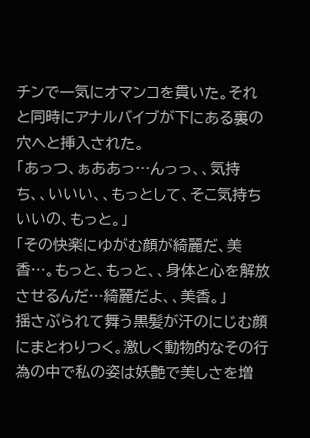チンで一気にオマンコを貫いた。それと同時にアナルバイブが下にある裏の穴へと挿入された。
「あっつ、ぁああっ…んっっ、、気持ち、、いいい、、もっとして、そこ気持ちいいの、もっと。」
「その快楽にゆがむ顔が綺麗だ、美香…。もっと、もっと、、身体と心を解放させるんだ…綺麗だよ、、美香。」
揺さぶられて舞う黒髪が汗のにじむ顔にまとわりつく。激しく動物的なその行為の中で私の姿は妖艶で美しさを増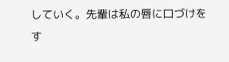していく。先輩は私の唇に口づけをす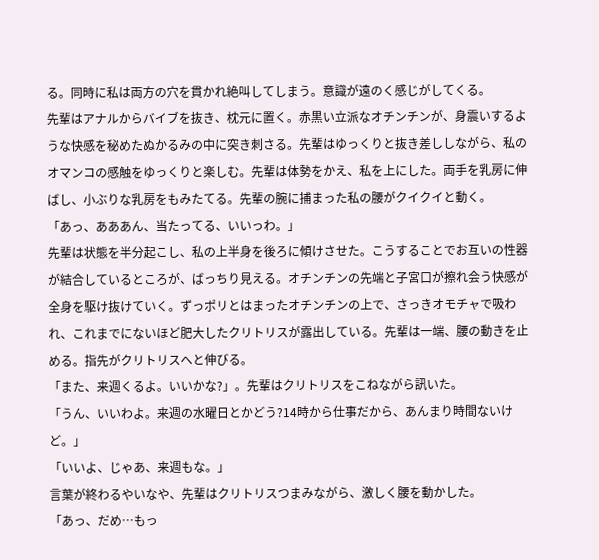る。同時に私は両方の穴を貫かれ絶叫してしまう。意識が遠のく感じがしてくる。
先輩はアナルからバイブを抜き、枕元に置く。赤黒い立派なオチンチンが、身震いするような快感を秘めたぬかるみの中に突き刺さる。先輩はゆっくりと抜き差ししながら、私のオマンコの感触をゆっくりと楽しむ。先輩は体勢をかえ、私を上にした。両手を乳房に伸ばし、小ぶりな乳房をもみたてる。先輩の腕に捕まった私の腰がクイクイと動く。
「あっ、あああん、当たってる、いいっわ。」
先輩は状態を半分起こし、私の上半身を後ろに傾けさせた。こうすることでお互いの性器が結合しているところが、ばっちり見える。オチンチンの先端と子宮口が擦れ会う快感が全身を駆け抜けていく。ずっポリとはまったオチンチンの上で、さっきオモチャで吸われ、これまでにないほど肥大したクリトリスが露出している。先輩は一端、腰の動きを止める。指先がクリトリスへと伸びる。
「また、来週くるよ。いいかな?」。先輩はクリトリスをこねながら訊いた。
「うん、いいわよ。来週の水曜日とかどう?14時から仕事だから、あんまり時間ないけど。」
「いいよ、じゃあ、来週もな。」
言葉が終わるやいなや、先輩はクリトリスつまみながら、激しく腰を動かした。
「あっ、だめ…もっ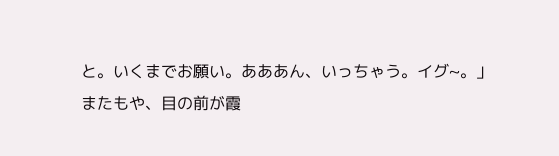と。いくまでお願い。あああん、いっちゃう。イグ~。」
またもや、目の前が霞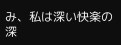み、私は深い快楽の深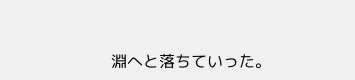淵へと落ちていった。